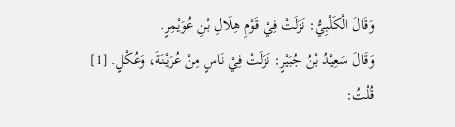وَقَالَ الْكَلْبِيُّ: نَزَلَتْ فِيْ قَوْمِ هِلَالِ بْنِ عُوَيْمِرٍ.
وَقَالَ سَعِيْدُ بْنُ جُبَيْرٍ: نَزَلَتْ فِيْ نَاسٍ مِنْ عُرَيْنَةَ، وَعُكْلٍ. [1]
قُلْتُ: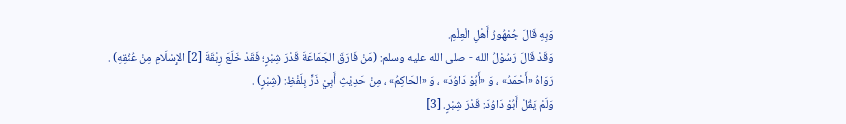وَبِهِ قَالَ جُمْهُورُ أَهْلِ الْعِلْمِ.
وَقَدْ قَالَ رَسُوْلُ الله - صلى الله عليه وسلم: (مَنْ فَارَقَ الجَمَاعَةَ قَدْرَ شِبْرٍ؛ فَقَدْ خَلَعَ رِبْقَةَ [2] الإِسْلَامِ مِنْ عُنُقِهِ) . رَوَاهُ «أَحْمَدُ» ، وَ «أَبُوْ دَاوُدَ» ، وَ «الحَاكِمُ» ، مِنْ حَدِيْثِ أَبِيْ ذَرٍّ بِلَفْظِ: (شِبْرٍ) .
وَلَمْ يَقُلْ أَبُوْ دَاوُدَ: قَدْرَ شِبْرٍ. [3]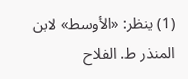(1) ينظر: «الأوسط» لابن المنذر ط. الفلاح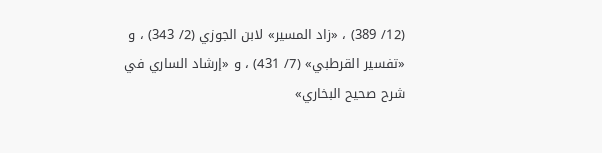(12/ 389) ، «زاد المسير» لابن الجوزي (2/ 343) ، و «تفسير القرطبي» (7/ 431) ، و «إرشاد الساري في شرح صحيح البخاري»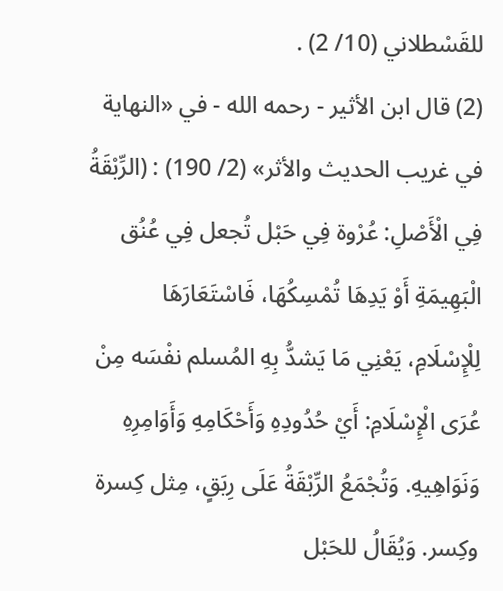للقَسْطلاني (10/ 2) .
(2) قال ابن الأثير - رحمه الله - في «النهاية في غريب الحديث والأثر» (2/ 190) : (الرِّبْقَةُ فِي الْأَصْلِ: عُرْوة فِي حَبْل تُجعل فِي عُنُق الْبَهِيمَةِ أَوْ يَدِهَا تُمْسِكُهَا، فَاسْتَعَارَهَا لِلْإِسْلَامِ، يَعْنِي مَا يَشدُّ بِهِ المُسلم نفْسَه مِنْ عُرَى الْإِسْلَامِ: أَيْ حُدُودِهِ وَأَحْكَامِهِ وَأَوَامِرِهِ وَنَوَاهِيهِ. وَتُجْمَعُ الرِّبْقَةُ عَلَى رِبَقٍ، مِثل كِسرة وكِسر. وَيُقَالُ للحَبْل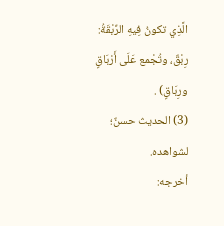الَّذِي تكونُ فِيهِ الرِّبْقَةُ: رِبْقٌ، وتُجْمع عَلَى أَرْبَاقٍ ورِبَاقٍ) .
(3) الحديث حسنٌ؛ لشواهده.
أخرجه: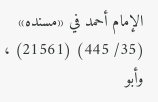الإمام أحمد في «مسنده» (35/ 445) (21561) ، وأبو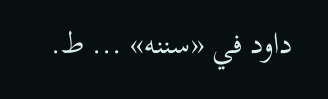داود في «سننه» ... ط.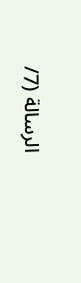الرسالة (7/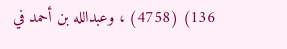136) (4758) ، وعبدالله بن أحمد في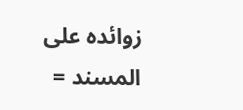زوائده على المسند =